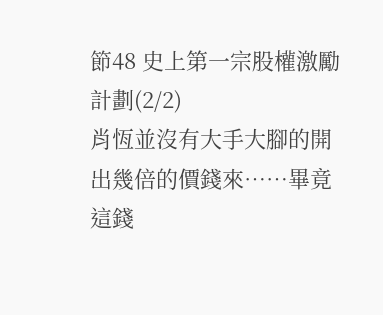節48 史上第一宗股權激勵計劃(2/2)
肖恆並沒有大手大腳的開出幾倍的價錢來……畢竟這錢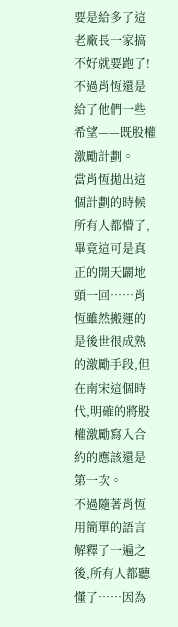要是給多了這老廠長一家搞不好就要跑了!不過肖恆還是給了他們一些希望——既股權激勵計劃。
當肖恆拋出這個計劃的時候所有人都懵了,畢竟這可是真正的開天闢地頭一回……肖恆雖然搬運的是後世很成熟的激勵手段,但在南宋這個時代,明確的將股權激勵寫入合約的應該還是第一次。
不過隨著肖恆用簡單的語言解釋了一遍之後,所有人都聽懂了……因為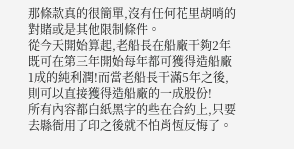那條款真的很簡單,沒有任何花里胡哨的對賭或是其他限制條件。
從今天開始算起,老船長在船廠干夠2年既可在第三年開始每年都可獲得造船廠1成的純利潤!而當老船長干滿5年之後,則可以直接獲得造船廠的一成股份!
所有內容都白紙黑字的些在合約上,只要去縣衙用了印之後就不怕肖恆反悔了。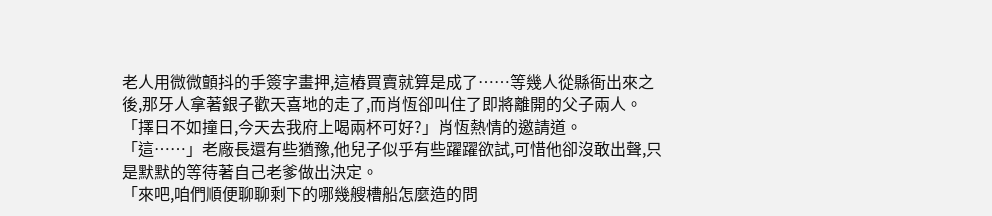老人用微微顫抖的手簽字畫押,這樁買賣就算是成了……等幾人從縣衙出來之後,那牙人拿著銀子歡天喜地的走了,而肖恆卻叫住了即將離開的父子兩人。
「擇日不如撞日,今天去我府上喝兩杯可好?」肖恆熱情的邀請道。
「這……」老廠長還有些猶豫,他兒子似乎有些躍躍欲試,可惜他卻沒敢出聲,只是默默的等待著自己老爹做出決定。
「來吧,咱們順便聊聊剩下的哪幾艘槽船怎麼造的問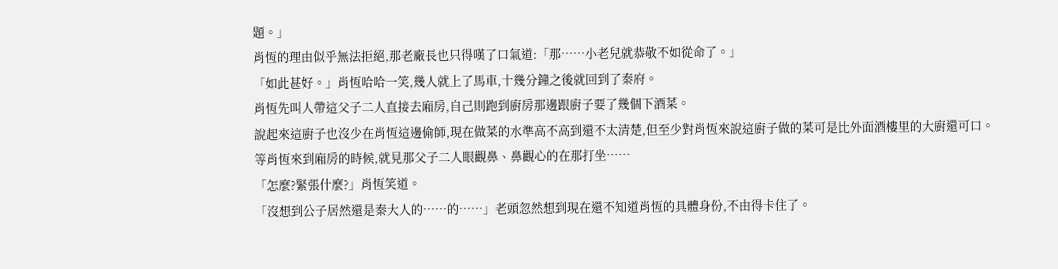題。」
肖恆的理由似乎無法拒絕,那老廠長也只得嘆了口氣道:「那……小老兒就恭敬不如從命了。」
「如此甚好。」肖恆哈哈一笑,幾人就上了馬車,十幾分鐘之後就回到了秦府。
肖恆先叫人帶這父子二人直接去廂房,自己則跑到廚房那邊跟廚子要了幾個下酒菜。
說起來這廚子也沒少在肖恆這邊偷師,現在做菜的水準高不高到還不太清楚,但至少對肖恆來說這廚子做的菜可是比外面酒樓里的大廚還可口。
等肖恆來到廂房的時候,就見那父子二人眼觀鼻、鼻觀心的在那打坐……
「怎麼?緊張什麼?」肖恆笑道。
「沒想到公子居然還是秦大人的……的……」老頭忽然想到現在還不知道肖恆的具體身份,不由得卡住了。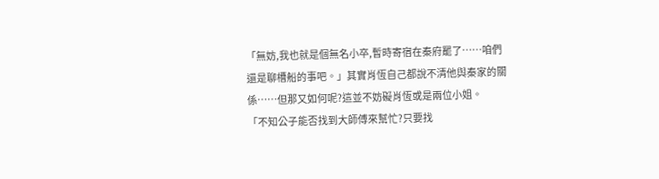「無妨,我也就是個無名小卒,暫時寄宿在秦府罷了……咱們還是聊槽船的事吧。」其實肖恆自己都說不清他與秦家的關係……但那又如何呢?這並不妨礙肖恆或是兩位小姐。
「不知公子能否找到大師傅來幫忙?只要找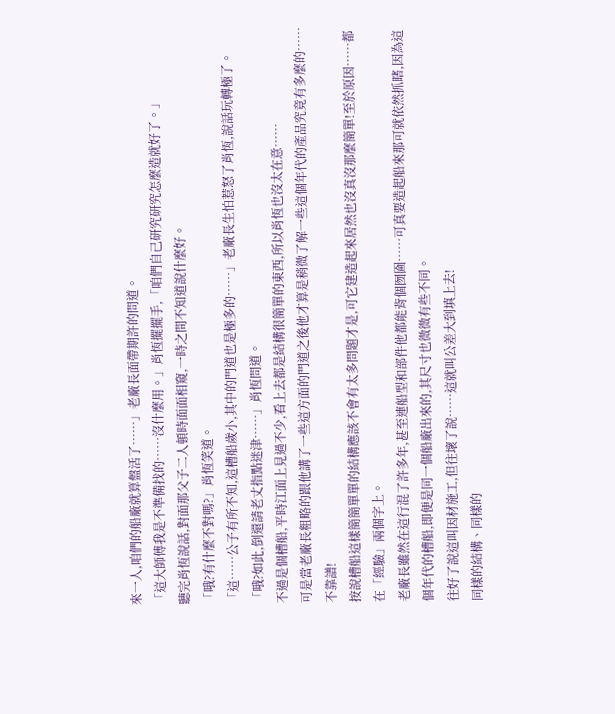來一人,咱們的船廠就算盤活了……」老廠長面帶期許的問道。
「這大師傅我是不準備找的……沒什麼用。」肖恆擺擺手,「咱們自己研究研究怎麼造就好了。」
聽完肖恆說話,對面那父子二人頓時面面相窺,一時之間不知道說什麼好。
「哦?有什麼不對嗎?」肖恆笑道。
「這……公子有所不知,這槽船歲小,其中的門道也是極多的……」老廠長生怕惹怒了肖恆,說話玩轉極了。
「哦?如此,倒還請老丈指點迷津……」肖恆問道。
不過是個槽船,平時江面上見過不少,看上去都是結構很簡單的東西,所以肖恆也沒太在意……
可是當老廠長粗略的跟他講了一些這方面的門道之後他才算是稍微了解一些這個年代的產品究竟有多麼的……不靠譜!
按說槽船這樣簡簡單單的結構應該不會有太多問題才是,可它建造起來居然也沒真沒那麼簡單!至於原因……都在「經驗」兩個字上。
老廠長雖然在這行混了許多年,甚至連船型和部件他都能背個囫圇……可真要造起船來那可就依然抓瞎,因為這個年代的槽船,即便是同一個船廠出來的,其尺寸也微微有些不同。
往好了說這叫因材施工,但往壞了說……這就叫公差大到填上去!
同樣的結構、同樣的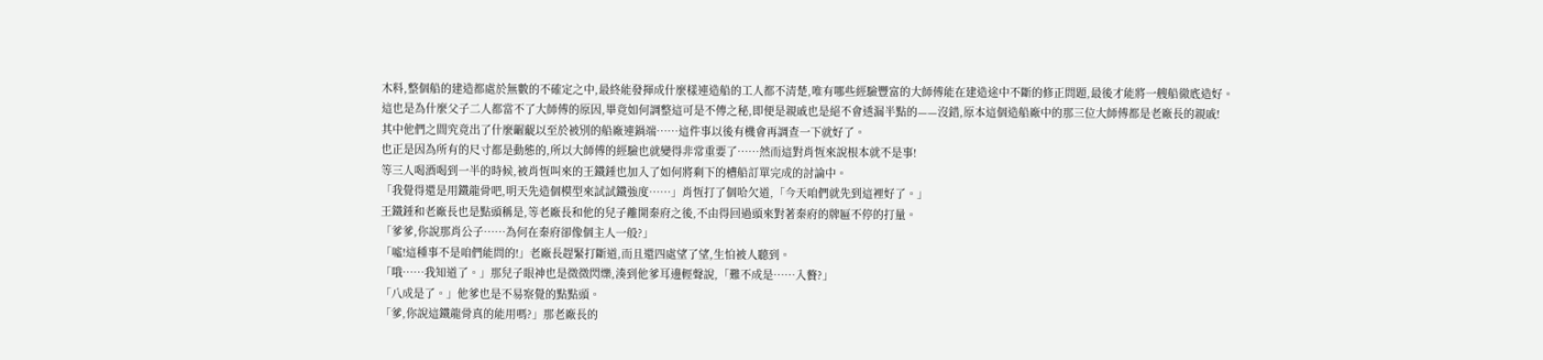木料,整個船的建造都處於無數的不確定之中,最終能發揮成什麼樣連造船的工人都不清楚,唯有哪些經驗豐富的大師傅能在建造途中不斷的修正問題,最後才能將一艘船徹底造好。
這也是為什麼父子二人都當不了大師傅的原因,畢竟如何調整這可是不傳之秘,即便是親戚也是絕不會透漏半點的——沒錯,原本這個造船廠中的那三位大師傅都是老廠長的親戚!
其中他們之間究竟出了什麼齷齪以至於被別的船廠連鍋端……這件事以後有機會再調查一下就好了。
也正是因為所有的尺寸都是動態的,所以大師傅的經驗也就變得非常重要了……然而這對肖恆來說根本就不是事!
等三人喝酒喝到一半的時候,被肖恆叫來的王鐵錘也加入了如何將剩下的槽船訂單完成的討論中。
「我覺得還是用鐵龍骨吧,明天先造個模型來試試鐵強度……」肖恆打了個哈欠道,「今天咱們就先到這裡好了。」
王鐵錘和老廠長也是點頭稱是,等老廠長和他的兒子離開秦府之後,不由得回過頭來對著秦府的牌匾不停的打量。
「爹爹,你說那肖公子……為何在秦府卻像個主人一般?」
「噓!這種事不是咱們能問的!」老廠長趕緊打斷道,而且還四處望了望,生怕被人聽到。
「哦……我知道了。」那兒子眼神也是微微閃爍,湊到他爹耳邊輕聲說,「難不成是……入贅?」
「八成是了。」他爹也是不易察覺的點點頭。
「爹,你說這鐵龍骨真的能用嗎?」那老廠長的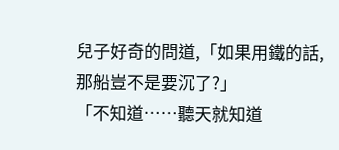兒子好奇的問道,「如果用鐵的話,那船豈不是要沉了?」
「不知道……聽天就知道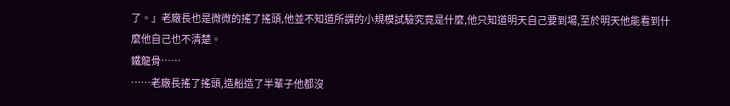了。」老廠長也是微微的搖了搖頭,他並不知道所謂的小規模試驗究竟是什麼,他只知道明天自己要到場,至於明天他能看到什麼他自己也不清楚。
鐵龍骨……
……老廠長搖了搖頭,造船造了半輩子他都沒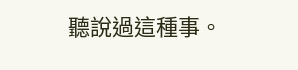聽說過這種事。